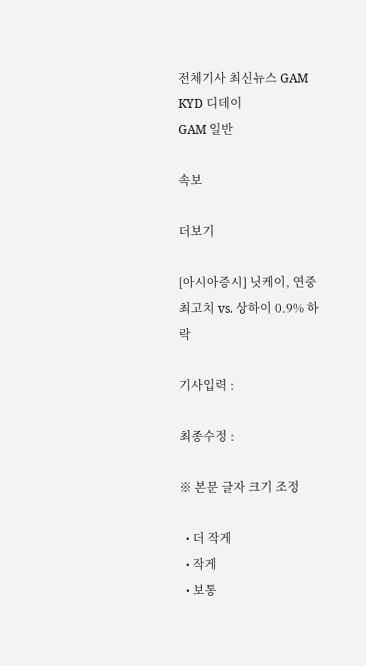전체기사 최신뉴스 GAM
KYD 디데이
GAM 일반

속보

더보기

[아시아증시] 닛케이, 연중 최고치 vs. 상하이 0.9% 하락

기사입력 :

최종수정 :

※ 본문 글자 크기 조정

  • 더 작게
  • 작게
  • 보통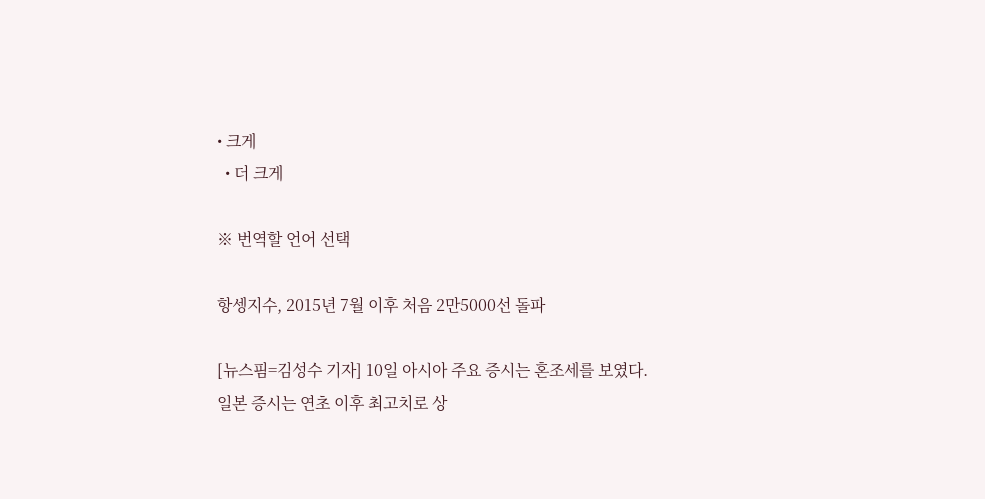• 크게
  • 더 크게

※ 번역할 언어 선택

항셍지수, 2015년 7월 이후 처음 2만5000선 돌파

[뉴스핌=김성수 기자] 10일 아시아 주요 증시는 혼조세를 보였다. 일본 증시는 연초 이후 최고치로 상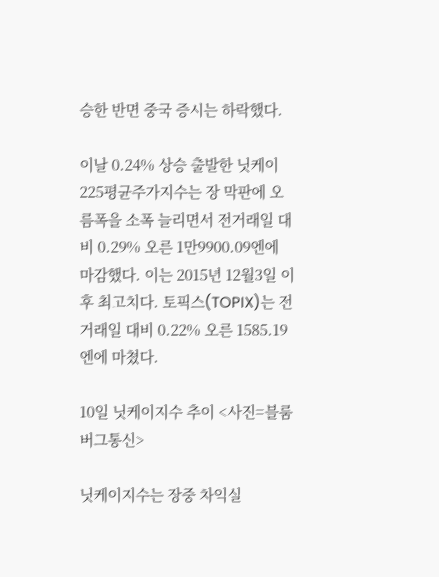승한 반면 중국 증시는 하락했다.

이날 0.24% 상승 출발한 닛케이225평균주가지수는 장 막판에 오름폭을 소폭 늘리면서 전거래일 대비 0.29% 오른 1만9900.09엔에 마감했다. 이는 2015년 12월3일 이후 최고치다. 토픽스(TOPIX)는 전거래일 대비 0.22% 오른 1585.19엔에 마쳤다.

10일 닛케이지수 추이 <사진=블룸버그통신>

닛케이지수는 장중 차익실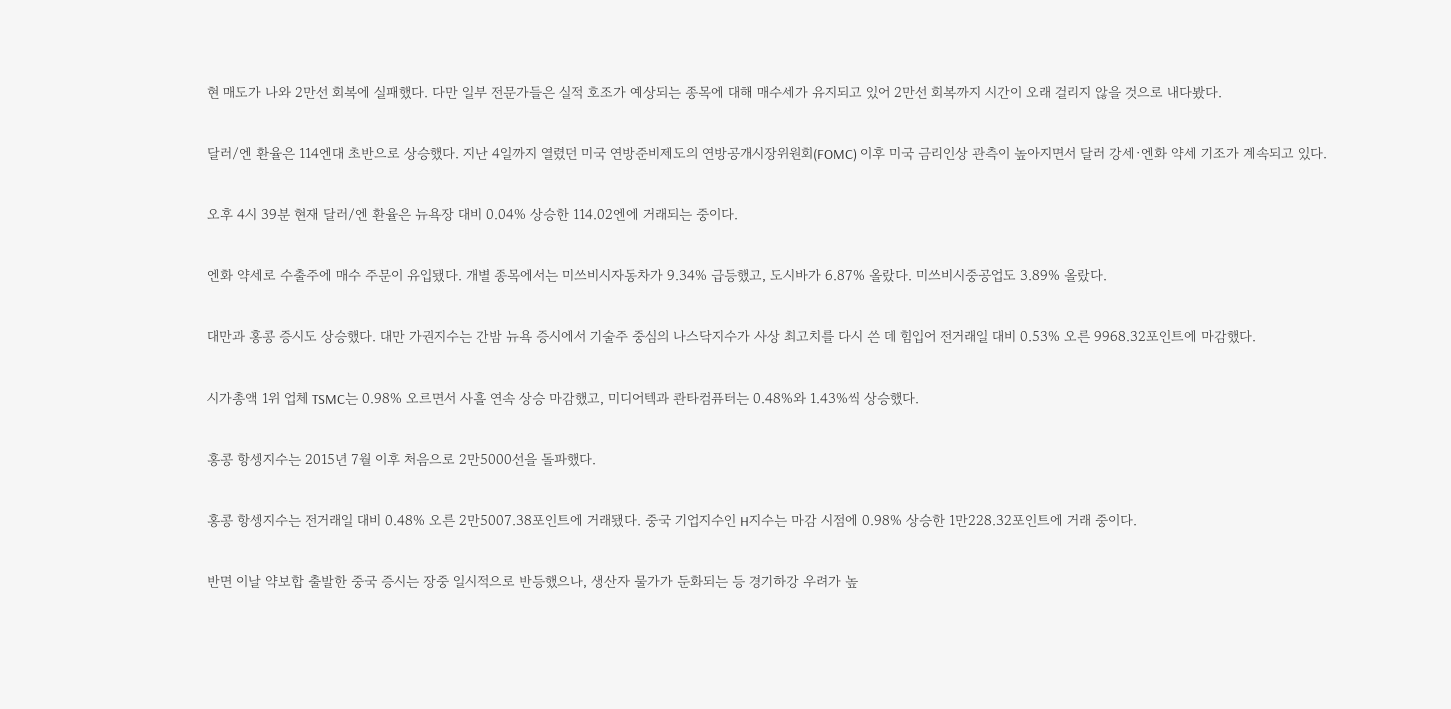현 매도가 나와 2만선 회복에 실패했다. 다만 일부 전문가들은 실적 호조가 예상되는 종목에 대해 매수세가 유지되고 있어 2만선 회복까지 시간이 오래 걸리지 않을 것으로 내다봤다.

달러/엔 환율은 114엔대 초반으로 상승했다. 지난 4일까지 열렸던 미국 연방준비제도의 연방공개시장위원회(FOMC) 이후 미국 금리인상 관측이 높아지면서 달러 강세·엔화 약세 기조가 계속되고 있다.

오후 4시 39분 현재 달러/엔 환율은 뉴욕장 대비 0.04% 상승한 114.02엔에 거래되는 중이다.

엔화 약세로 수출주에 매수 주문이 유입됐다. 개별 종목에서는 미쓰비시자동차가 9.34% 급등했고, 도시바가 6.87% 올랐다. 미쓰비시중공업도 3.89% 올랐다.

대만과 홍콩 증시도 상승했다. 대만 가권지수는 간밤 뉴욕 증시에서 기술주 중심의 나스닥지수가 사상 최고치를 다시 쓴 데 힘입어 전거래일 대비 0.53% 오른 9968.32포인트에 마감했다.

시가총액 1위 업체 TSMC는 0.98% 오르면서 사흘 연속 상승 마감했고, 미디어텍과 콴타컴퓨터는 0.48%와 1.43%씩 상승했다.

홍콩 항셍지수는 2015년 7월 이후 처음으로 2만5000선을 돌파했다.

홍콩 항셍지수는 전거래일 대비 0.48% 오른 2만5007.38포인트에 거래됐다. 중국 기업지수인 H지수는 마감 시점에 0.98% 상승한 1만228.32포인트에 거래 중이다.

반면 이날 약보합 출발한 중국 증시는 장중 일시적으로 반등했으나, 생산자 물가가 둔화되는 등 경기하강 우려가 높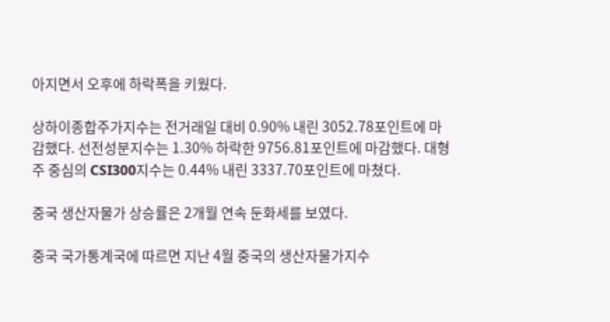아지면서 오후에 하락폭을 키웠다.

상하이종합주가지수는 전거래일 대비 0.90% 내린 3052.78포인트에 마감했다. 선전성분지수는 1.30% 하락한 9756.81포인트에 마감했다. 대형주 중심의 CSI300지수는 0.44% 내린 3337.70포인트에 마쳤다.

중국 생산자물가 상승률은 2개월 연속 둔화세를 보였다.

중국 국가통계국에 따르면 지난 4월 중국의 생산자물가지수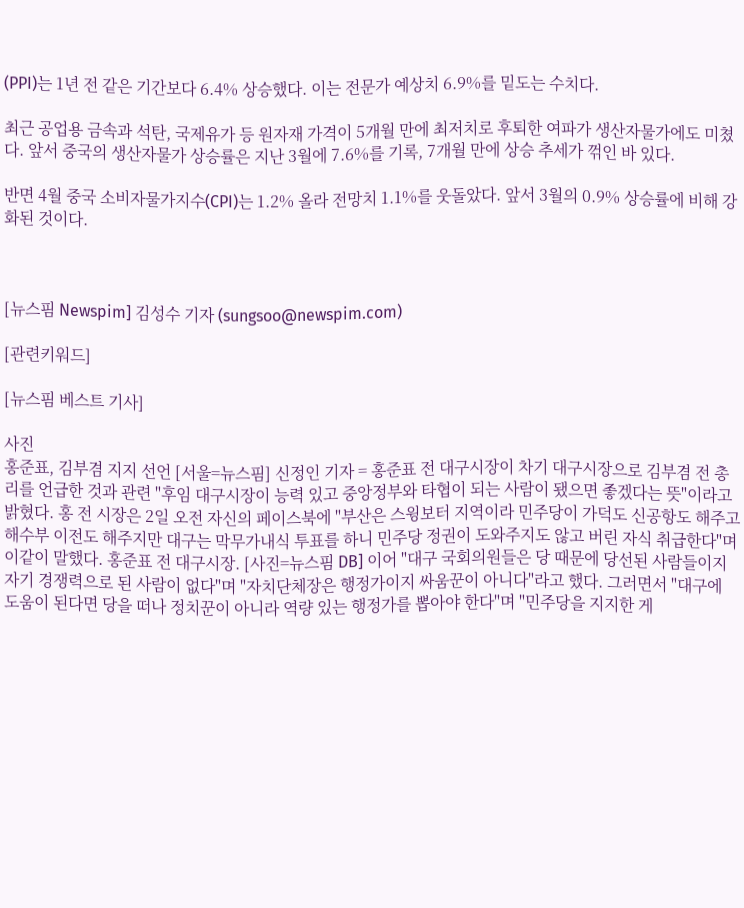(PPI)는 1년 전 같은 기간보다 6.4% 상승했다. 이는 전문가 예상치 6.9%를 밑도는 수치다.

최근 공업용 금속과 석탄, 국제유가 등 원자재 가격이 5개월 만에 최저치로 후퇴한 여파가 생산자물가에도 미쳤다. 앞서 중국의 생산자물가 상승률은 지난 3월에 7.6%를 기록, 7개월 만에 상승 추세가 꺾인 바 있다.

반면 4월 중국 소비자물가지수(CPI)는 1.2% 올라 전망치 1.1%를 웃돌았다. 앞서 3월의 0.9% 상승률에 비해 강화된 것이다.



[뉴스핌 Newspim] 김성수 기자 (sungsoo@newspim.com)

[관련키워드]

[뉴스핌 베스트 기사]

사진
홍준표, 김부겸 지지 선언 [서울=뉴스핌] 신정인 기자 = 홍준표 전 대구시장이 차기 대구시장으로 김부겸 전 총리를 언급한 것과 관련 "후임 대구시장이 능력 있고 중앙정부와 타협이 되는 사람이 됐으면 좋겠다는 뜻"이라고 밝혔다. 홍 전 시장은 2일 오전 자신의 페이스북에 "부산은 스윙보터 지역이라 민주당이 가덕도 신공항도 해주고 해수부 이전도 해주지만 대구는 막무가내식 투표를 하니 민주당 정권이 도와주지도 않고 버린 자식 취급한다"며 이같이 말했다. 홍준표 전 대구시장. [사진=뉴스핌 DB] 이어 "대구 국회의원들은 당 때문에 당선된 사람들이지 자기 경쟁력으로 된 사람이 없다"며 "자치단체장은 행정가이지 싸움꾼이 아니다"라고 했다. 그러면서 "대구에 도움이 된다면 당을 떠나 정치꾼이 아니라 역량 있는 행정가를 뽑아야 한다"며 "민주당을 지지한 게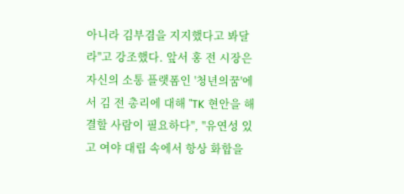아니라 김부겸을 지지했다고 봐달라"고 강조했다. 앞서 홍 전 시장은 자신의 소통 플랫폼인 '청년의꿈'에서 김 전 총리에 대해 "TK 현안을 해결할 사람이 필요하다", "유연성 있고 여야 대립 속에서 항상 화합을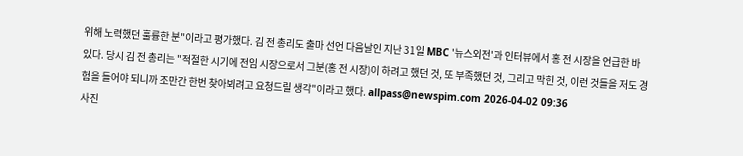위해 노력했던 훌륭한 분"이라고 평가했다. 김 전 총리도 출마 선언 다음날인 지난 31일 MBC '뉴스외전'과 인터뷰에서 홍 전 시장을 언급한 바 있다. 당시 김 전 총리는 "적절한 시기에 전임 시장으로서 그분(홍 전 시장)이 하려고 했던 것, 또 부족했던 것, 그리고 막힌 것, 이런 것들을 저도 경험을 들어야 되니까 조만간 한번 찾아뵈려고 요청드릴 생각"이라고 했다. allpass@newspim.com 2026-04-02 09:36
사진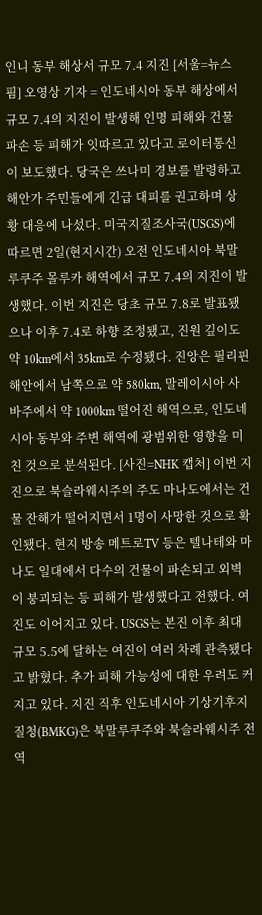인니 동부 해상서 규모 7.4 지진 [서울=뉴스핌] 오영상 기자 = 인도네시아 동부 해상에서 규모 7.4의 지진이 발생해 인명 피해와 건물 파손 등 피해가 잇따르고 있다고 로이터통신이 보도했다. 당국은 쓰나미 경보를 발령하고 해안가 주민들에게 긴급 대피를 권고하며 상황 대응에 나섰다. 미국지질조사국(USGS)에 따르면 2일(현지시간) 오전 인도네시아 북말루쿠주 몰루카 해역에서 규모 7.4의 지진이 발생했다. 이번 지진은 당초 규모 7.8로 발표됐으나 이후 7.4로 하향 조정됐고, 진원 깊이도 약 10km에서 35km로 수정됐다. 진앙은 필리핀 해안에서 남쪽으로 약 580km, 말레이시아 사바주에서 약 1000km 떨어진 해역으로, 인도네시아 동부와 주변 해역에 광범위한 영향을 미친 것으로 분석된다. [사진=NHK 캡처] 이번 지진으로 북슬라웨시주의 주도 마나도에서는 건물 잔해가 떨어지면서 1명이 사망한 것으로 확인됐다. 현지 방송 메트로TV 등은 텔나테와 마나도 일대에서 다수의 건물이 파손되고 외벽이 붕괴되는 등 피해가 발생했다고 전했다. 여진도 이어지고 있다. USGS는 본진 이후 최대 규모 5.5에 달하는 여진이 여러 차례 관측됐다고 밝혔다. 추가 피해 가능성에 대한 우려도 커지고 있다. 지진 직후 인도네시아 기상기후지질청(BMKG)은 북말루쿠주와 북슬라웨시주 전역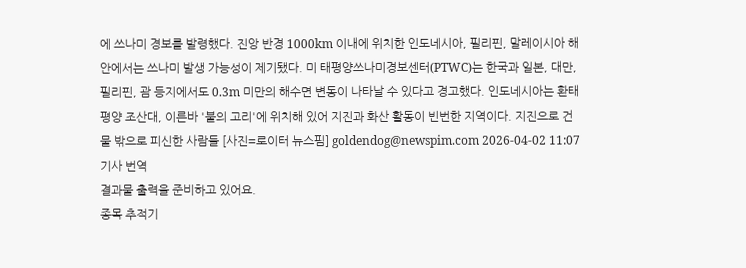에 쓰나미 경보를 발령했다. 진앙 반경 1000km 이내에 위치한 인도네시아, 필리핀, 말레이시아 해안에서는 쓰나미 발생 가능성이 제기됐다. 미 태평양쓰나미경보센터(PTWC)는 한국과 일본, 대만, 필리핀, 괌 등지에서도 0.3m 미만의 해수면 변동이 나타날 수 있다고 경고했다. 인도네시아는 환태평양 조산대, 이른바 '불의 고리'에 위치해 있어 지진과 화산 활동이 빈번한 지역이다. 지진으로 건물 밖으로 피신한 사람들 [사진=로이터 뉴스핌] goldendog@newspim.com 2026-04-02 11:07
기사 번역
결과물 출력을 준비하고 있어요.
종목 추적기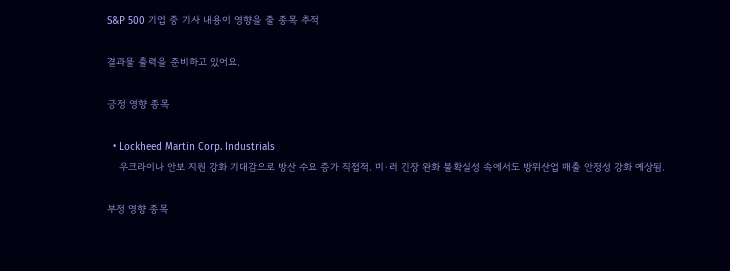S&P 500 기업 중 기사 내용이 영향을 줄 종목 추적

결과물 출력을 준비하고 있어요.

긍정 영향 종목

  • Lockheed Martin Corp. Industrials
    우크라이나 안보 지원 강화 기대감으로 방산 수요 증가 직접적. 미·러 긴장 완화 불확실성 속에서도 방위산업 매출 안정성 강화 예상됨.

부정 영향 종목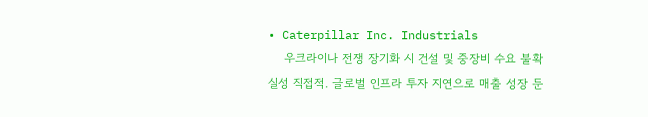• Caterpillar Inc. Industrials
    우크라이나 전쟁 장기화 시 건설 및 중장비 수요 불확실성 직접적. 글로벌 인프라 투자 지연으로 매출 성장 둔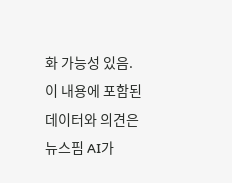화 가능성 있음.
이 내용에 포함된 데이터와 의견은 뉴스핌 AI가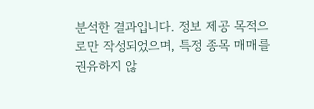분석한 결과입니다. 정보 제공 목적으로만 작성되었으며, 특정 종목 매매를 권유하지 않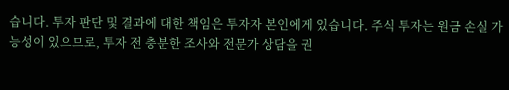습니다. 투자 판단 및 결과에 대한 책임은 투자자 본인에게 있습니다. 주식 투자는 원금 손실 가능성이 있으므로, 투자 전 충분한 조사와 전문가 상담을 권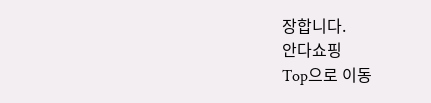장합니다.
안다쇼핑
Top으로 이동